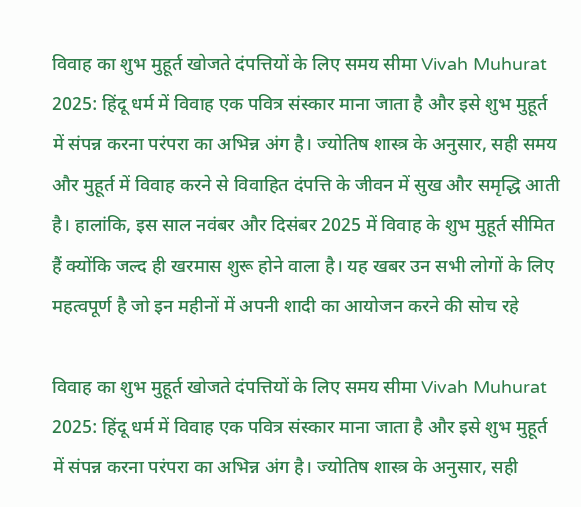विवाह का शुभ मुहूर्त खोजते दंपत्तियों के लिए समय सीमा Vivah Muhurat 2025: हिंदू धर्म में विवाह एक पवित्र संस्कार माना जाता है और इसे शुभ मुहूर्त में संपन्न करना परंपरा का अभिन्न अंग है। ज्योतिष शास्त्र के अनुसार, सही समय और मुहूर्त में विवाह करने से विवाहित दंपत्ति के जीवन में सुख और समृद्धि आती है। हालांकि, इस साल नवंबर और दिसंबर 2025 में विवाह के शुभ मुहूर्त सीमित हैं क्योंकि जल्द ही खरमास शुरू होने वाला है। यह खबर उन सभी लोगों के लिए महत्वपूर्ण है जो इन महीनों में अपनी शादी का आयोजन करने की सोच रहे

विवाह का शुभ मुहूर्त खोजते दंपत्तियों के लिए समय सीमा Vivah Muhurat 2025: हिंदू धर्म में विवाह एक पवित्र संस्कार माना जाता है और इसे शुभ मुहूर्त में संपन्न करना परंपरा का अभिन्न अंग है। ज्योतिष शास्त्र के अनुसार, सही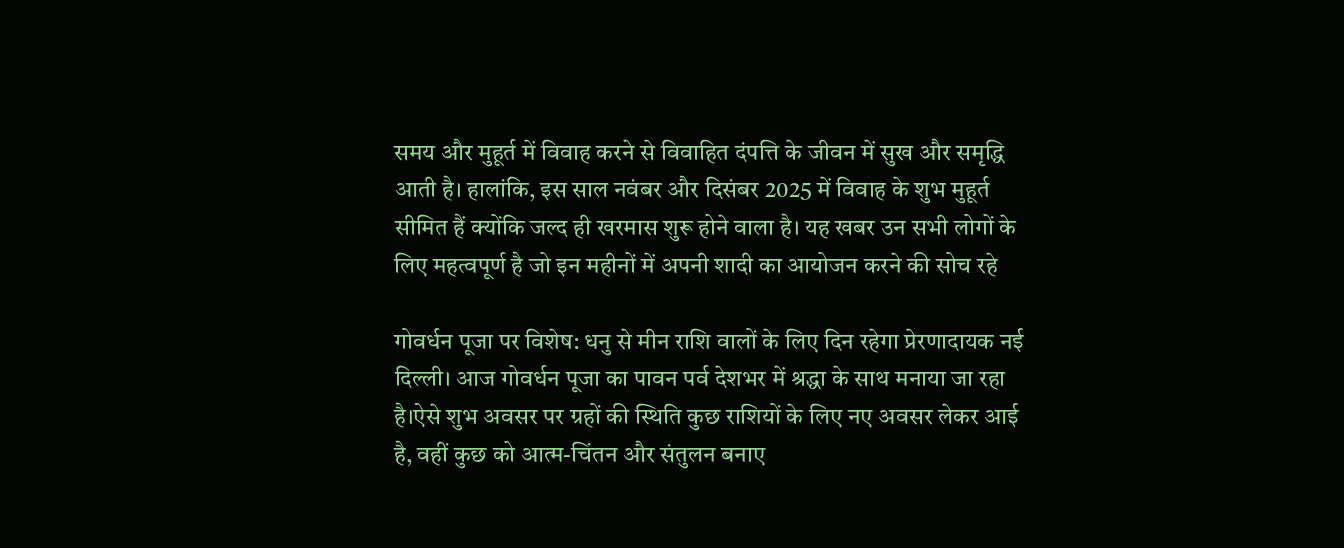समय और मुहूर्त में विवाह करने से विवाहित दंपत्ति के जीवन में सुख और समृद्धि आती है। हालांकि, इस साल नवंबर और दिसंबर 2025 में विवाह के शुभ मुहूर्त सीमित हैं क्योंकि जल्द ही खरमास शुरू होने वाला है। यह खबर उन सभी लोगों के लिए महत्वपूर्ण है जो इन महीनों में अपनी शादी का आयोजन करने की सोच रहे

गोवर्धन पूजा पर विशेष: धनु से मीन राशि वालों के लिए दिन रहेगा प्रेरणादायक नई दिल्ली। आज गोवर्धन पूजा का पावन पर्व देशभर में श्रद्धा के साथ मनाया जा रहा है।ऐसे शुभ अवसर पर ग्रहों की स्थिति कुछ राशियों के लिए नए अवसर लेकर आई है, वहीं कुछ को आत्म-चिंतन और संतुलन बनाए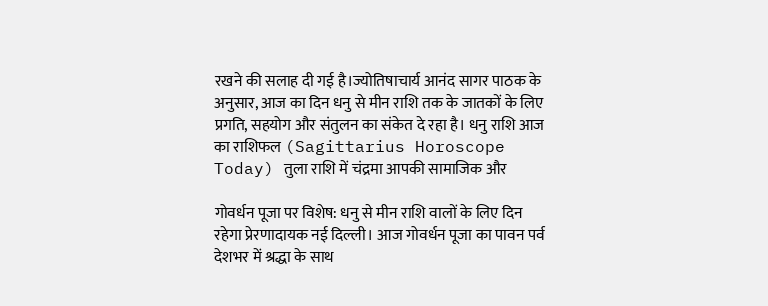रखने की सलाह दी गई है।ज्योतिषाचार्य आनंद सागर पाठक के अनुसार, आज का दिन धनु से मीन राशि तक के जातकों के लिए प्रगति, सहयोग और संतुलन का संकेत दे रहा है। धनु राशि आज का राशिफल (Sagittarius Horoscope Today) तुला राशि में चंद्रमा आपकी सामाजिक और

गोवर्धन पूजा पर विशेष: धनु से मीन राशि वालों के लिए दिन रहेगा प्रेरणादायक नई दिल्ली। आज गोवर्धन पूजा का पावन पर्व देशभर में श्रद्धा के साथ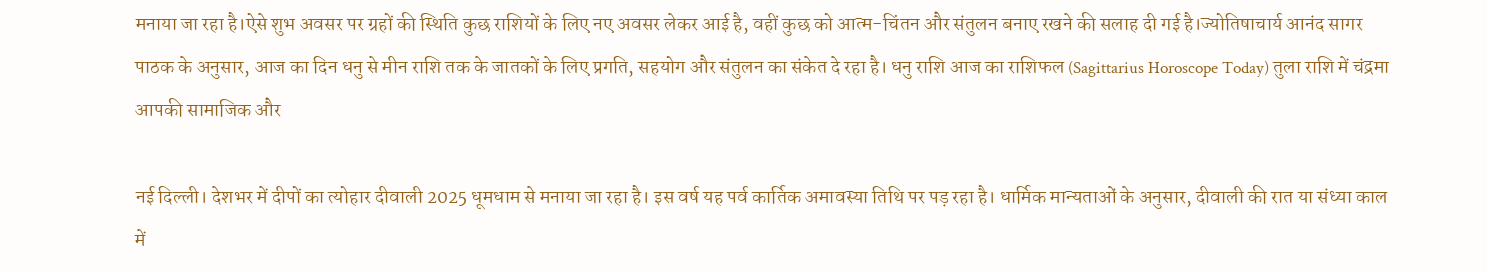मनाया जा रहा है।ऐसे शुभ अवसर पर ग्रहों की स्थिति कुछ राशियों के लिए नए अवसर लेकर आई है, वहीं कुछ को आत्म-चिंतन और संतुलन बनाए रखने की सलाह दी गई है।ज्योतिषाचार्य आनंद सागर पाठक के अनुसार, आज का दिन धनु से मीन राशि तक के जातकों के लिए प्रगति, सहयोग और संतुलन का संकेत दे रहा है। धनु राशि आज का राशिफल (Sagittarius Horoscope Today) तुला राशि में चंद्रमा आपकी सामाजिक और

नई दिल्ली। देशभर में दीपों का त्योहार दीवाली 2025 धूमधाम से मनाया जा रहा है। इस वर्ष यह पर्व कार्तिक अमावस्या तिथि पर पड़ रहा है। धार्मिक मान्यताओं के अनुसार, दीवाली की रात या संध्या काल में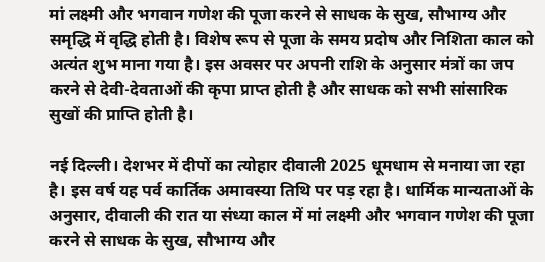मां लक्ष्मी और भगवान गणेश की पूजा करने से साधक के सुख, सौभाग्य और समृद्धि में वृद्धि होती है। विशेष रूप से पूजा के समय प्रदोष और निशिता काल को अत्यंत शुभ माना गया है। इस अवसर पर अपनी राशि के अनुसार मंत्रों का जप करने से देवी-देवताओं की कृपा प्राप्त होती है और साधक को सभी सांसारिक सुखों की प्राप्ति होती है।

नई दिल्ली। देशभर में दीपों का त्योहार दीवाली 2025 धूमधाम से मनाया जा रहा है। इस वर्ष यह पर्व कार्तिक अमावस्या तिथि पर पड़ रहा है। धार्मिक मान्यताओं के अनुसार, दीवाली की रात या संध्या काल में मां लक्ष्मी और भगवान गणेश की पूजा करने से साधक के सुख, सौभाग्य और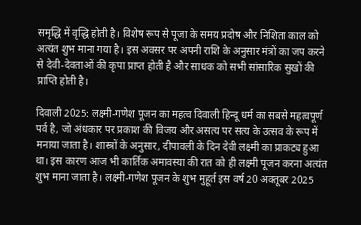समृद्धि में वृद्धि होती है। विशेष रूप से पूजा के समय प्रदोष और निशिता काल को अत्यंत शुभ माना गया है। इस अवसर पर अपनी राशि के अनुसार मंत्रों का जप करने से देवी-देवताओं की कृपा प्राप्त होती है और साधक को सभी सांसारिक सुखों की प्राप्ति होती है।

दिवाली 2025: लक्ष्मी-गणेश पूजन का महत्व दिवाली हिन्दू धर्म का सबसे महत्वपूर्ण पर्व है, जो अंधकार पर प्रकाश की विजय और असत्य पर सत्य के उत्सव के रूप में मनाया जाता है। शास्त्रों के अनुसार, दीपावली के दिन देवी लक्ष्मी का प्राकट्य हुआ था। इस कारण आज भी कार्तिक अमावस्या की रात को ही लक्ष्मी पूजन करना अत्यंत शुभ माना जाता है। लक्ष्मी-गणेश पूजन के शुभ मुहूर्त इस वर्ष 20 अक्तूबर 2025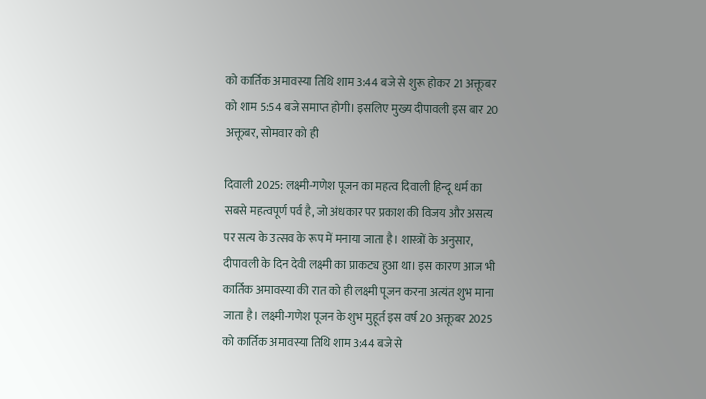को कार्तिक अमावस्या तिथि शाम 3:44 बजे से शुरू होकर 21 अक्तूबर को शाम 5:54 बजे समाप्त होगी। इसलिए मुख्य दीपावली इस बार 20 अक्तूबर, सोमवार को ही

दिवाली 2025: लक्ष्मी-गणेश पूजन का महत्व दिवाली हिन्दू धर्म का सबसे महत्वपूर्ण पर्व है, जो अंधकार पर प्रकाश की विजय और असत्य पर सत्य के उत्सव के रूप में मनाया जाता है। शास्त्रों के अनुसार, दीपावली के दिन देवी लक्ष्मी का प्राकट्य हुआ था। इस कारण आज भी कार्तिक अमावस्या की रात को ही लक्ष्मी पूजन करना अत्यंत शुभ माना जाता है। लक्ष्मी-गणेश पूजन के शुभ मुहूर्त इस वर्ष 20 अक्तूबर 2025 को कार्तिक अमावस्या तिथि शाम 3:44 बजे से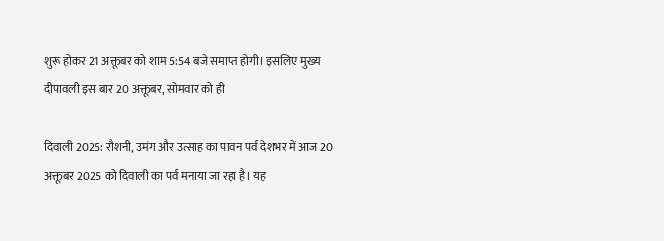शुरू होकर 21 अक्तूबर को शाम 5:54 बजे समाप्त होगी। इसलिए मुख्य दीपावली इस बार 20 अक्तूबर, सोमवार को ही

दिवाली 2025: रौशनी, उमंग और उत्साह का पावन पर्व देशभर में आज 20 अक्तूबर 2025 को दिवाली का पर्व मनाया जा रहा है। यह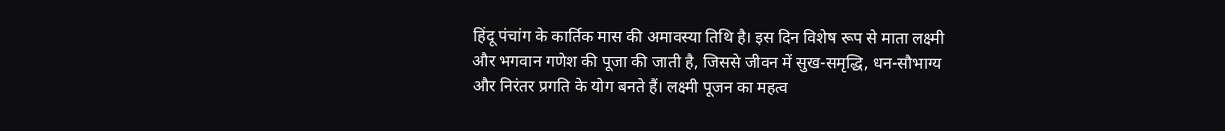हिंदू पंचांग के कार्तिक मास की अमावस्या तिथि है। इस दिन विशेष रूप से माता लक्ष्मी और भगवान गणेश की पूजा की जाती है, जिससे जीवन में सुख-समृद्धि, धन-सौभाग्य और निरंतर प्रगति के योग बनते हैं। लक्ष्मी पूजन का महत्व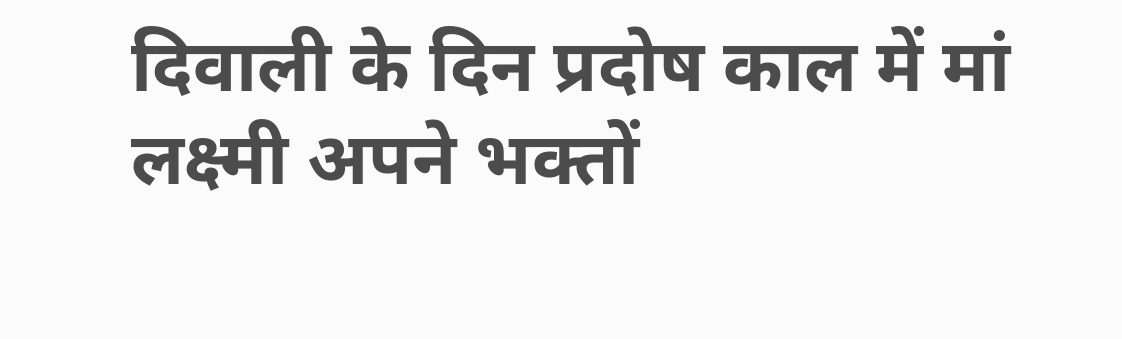दिवाली के दिन प्रदोष काल में मां लक्ष्मी अपने भक्तों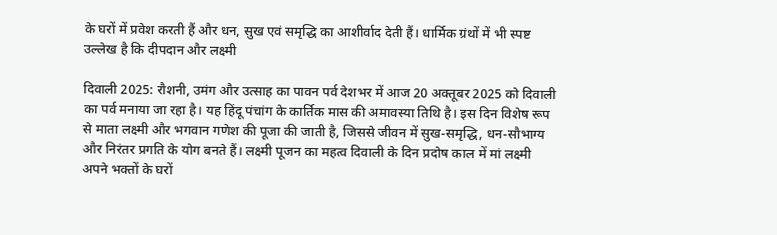के घरों में प्रवेश करती हैं और धन, सुख एवं समृद्धि का आशीर्वाद देती हैं। धार्मिक ग्रंथों में भी स्पष्ट उल्लेख है कि दीपदान और लक्ष्मी

दिवाली 2025: रौशनी, उमंग और उत्साह का पावन पर्व देशभर में आज 20 अक्तूबर 2025 को दिवाली का पर्व मनाया जा रहा है। यह हिंदू पंचांग के कार्तिक मास की अमावस्या तिथि है। इस दिन विशेष रूप से माता लक्ष्मी और भगवान गणेश की पूजा की जाती है, जिससे जीवन में सुख-समृद्धि, धन-सौभाग्य और निरंतर प्रगति के योग बनते हैं। लक्ष्मी पूजन का महत्व दिवाली के दिन प्रदोष काल में मां लक्ष्मी अपने भक्तों के घरों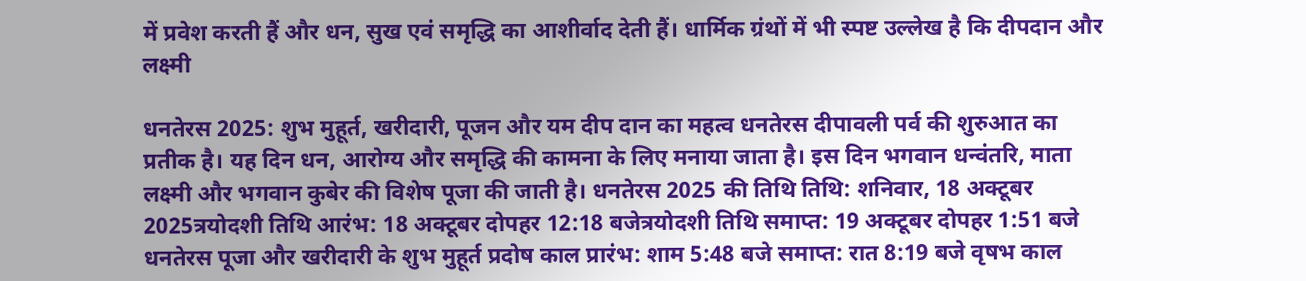में प्रवेश करती हैं और धन, सुख एवं समृद्धि का आशीर्वाद देती हैं। धार्मिक ग्रंथों में भी स्पष्ट उल्लेख है कि दीपदान और लक्ष्मी

धनतेरस 2025: शुभ मुहूर्त, खरीदारी, पूजन और यम दीप दान का महत्व धनतेरस दीपावली पर्व की शुरुआत का प्रतीक है। यह दिन धन, आरोग्य और समृद्धि की कामना के लिए मनाया जाता है। इस दिन भगवान धन्वंतरि, माता लक्ष्मी और भगवान कुबेर की विशेष पूजा की जाती है। धनतेरस 2025 की तिथि तिथि: शनिवार, 18 अक्टूबर 2025त्रयोदशी तिथि आरंभ: 18 अक्टूबर दोपहर 12:18 बजेत्रयोदशी तिथि समाप्त: 19 अक्टूबर दोपहर 1:51 बजे धनतेरस पूजा और खरीदारी के शुभ मुहूर्त प्रदोष काल प्रारंभ: शाम 5:48 बजे समाप्त: रात 8:19 बजे वृषभ काल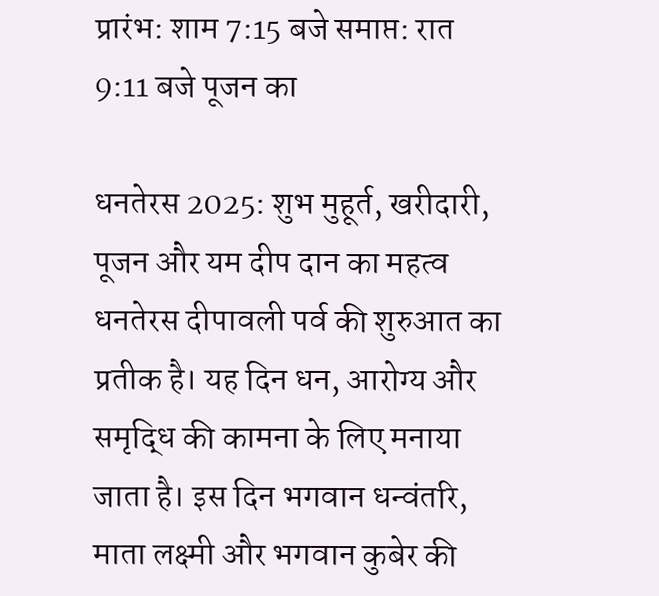प्रारंभ: शाम 7:15 बजे समाप्त: रात 9:11 बजे पूजन का

धनतेरस 2025: शुभ मुहूर्त, खरीदारी, पूजन और यम दीप दान का महत्व धनतेरस दीपावली पर्व की शुरुआत का प्रतीक है। यह दिन धन, आरोग्य और समृद्धि की कामना के लिए मनाया जाता है। इस दिन भगवान धन्वंतरि, माता लक्ष्मी और भगवान कुबेर की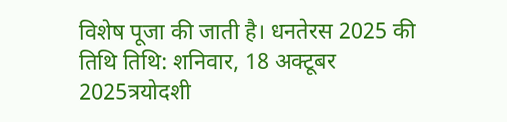विशेष पूजा की जाती है। धनतेरस 2025 की तिथि तिथि: शनिवार, 18 अक्टूबर 2025त्रयोदशी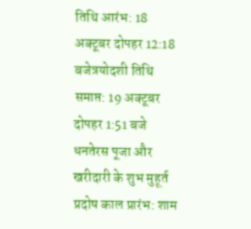तिथि आरंभ: 18 अक्टूबर दोपहर 12:18 बजेत्रयोदशी तिथि समाप्त: 19 अक्टूबर दोपहर 1:51 बजे धनतेरस पूजा और खरीदारी के शुभ मुहूर्त प्रदोष काल प्रारंभ: शाम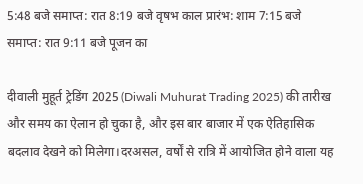5:48 बजे समाप्त: रात 8:19 बजे वृषभ काल प्रारंभ: शाम 7:15 बजे समाप्त: रात 9:11 बजे पूजन का

दीवाली मुहूर्त ट्रेडिंग 2025 (Diwali Muhurat Trading 2025) की तारीख और समय का ऐलान हो चुका है, और इस बार बाजार में एक ऐतिहासिक बदलाव देखने को मिलेगा।दरअसल, वर्षों से रात्रि में आयोजित होने वाला यह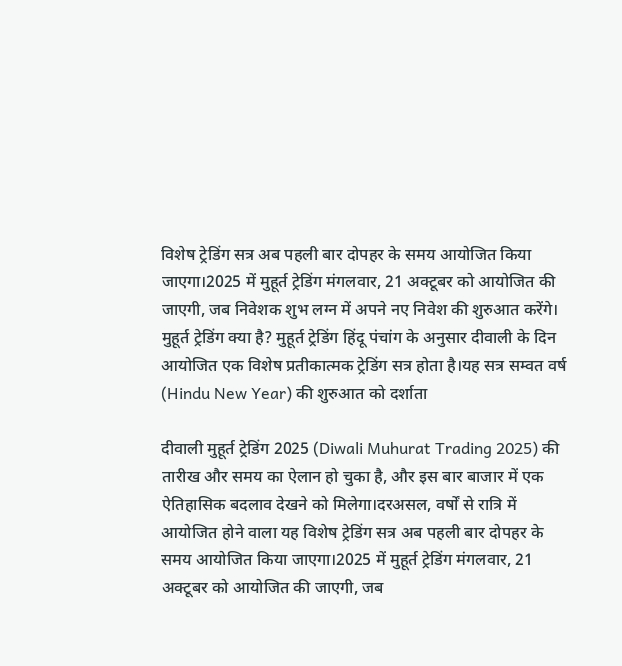विशेष ट्रेडिंग सत्र अब पहली बार दोपहर के समय आयोजित किया जाएगा।2025 में मुहूर्त ट्रेडिंग मंगलवार, 21 अक्टूबर को आयोजित की जाएगी, जब निवेशक शुभ लग्न में अपने नए निवेश की शुरुआत करेंगे। मुहूर्त ट्रेडिंग क्या है? मुहूर्त ट्रेडिंग हिंदू पंचांग के अनुसार दीवाली के दिन आयोजित एक विशेष प्रतीकात्मक ट्रेडिंग सत्र होता है।यह सत्र सम्वत वर्ष (Hindu New Year) की शुरुआत को दर्शाता

दीवाली मुहूर्त ट्रेडिंग 2025 (Diwali Muhurat Trading 2025) की तारीख और समय का ऐलान हो चुका है, और इस बार बाजार में एक ऐतिहासिक बदलाव देखने को मिलेगा।दरअसल, वर्षों से रात्रि में आयोजित होने वाला यह विशेष ट्रेडिंग सत्र अब पहली बार दोपहर के समय आयोजित किया जाएगा।2025 में मुहूर्त ट्रेडिंग मंगलवार, 21 अक्टूबर को आयोजित की जाएगी, जब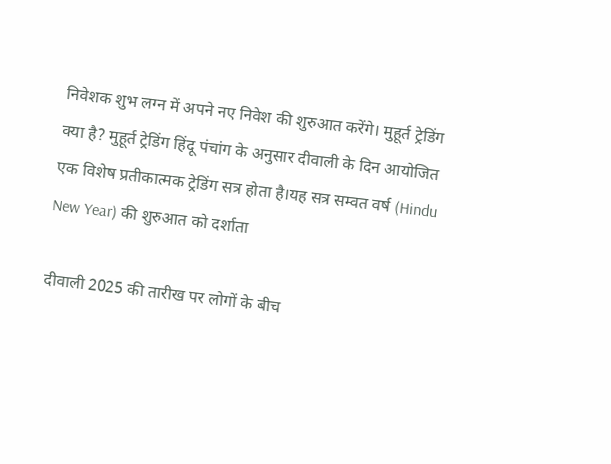निवेशक शुभ लग्न में अपने नए निवेश की शुरुआत करेंगे। मुहूर्त ट्रेडिंग क्या है? मुहूर्त ट्रेडिंग हिंदू पंचांग के अनुसार दीवाली के दिन आयोजित एक विशेष प्रतीकात्मक ट्रेडिंग सत्र होता है।यह सत्र सम्वत वर्ष (Hindu New Year) की शुरुआत को दर्शाता

दीवाली 2025 की तारीख पर लोगों के बीच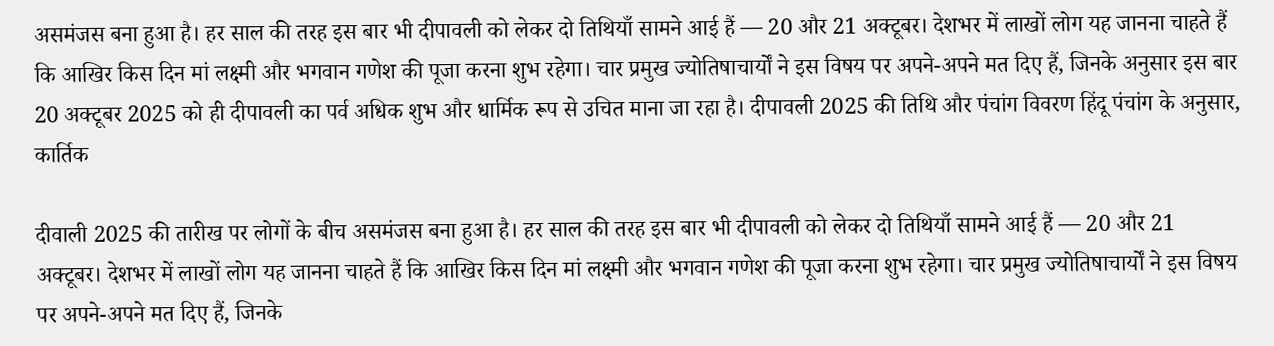असमंजस बना हुआ है। हर साल की तरह इस बार भी दीपावली को लेकर दो तिथियाँ सामने आई हैं — 20 और 21 अक्टूबर। देशभर में लाखों लोग यह जानना चाहते हैं कि आखिर किस दिन मां लक्ष्मी और भगवान गणेश की पूजा करना शुभ रहेगा। चार प्रमुख ज्योतिषाचार्यों ने इस विषय पर अपने-अपने मत दिए हैं, जिनके अनुसार इस बार 20 अक्टूबर 2025 को ही दीपावली का पर्व अधिक शुभ और धार्मिक रूप से उचित माना जा रहा है। दीपावली 2025 की तिथि और पंचांग विवरण हिंदू पंचांग के अनुसार, कार्तिक

दीवाली 2025 की तारीख पर लोगों के बीच असमंजस बना हुआ है। हर साल की तरह इस बार भी दीपावली को लेकर दो तिथियाँ सामने आई हैं — 20 और 21 अक्टूबर। देशभर में लाखों लोग यह जानना चाहते हैं कि आखिर किस दिन मां लक्ष्मी और भगवान गणेश की पूजा करना शुभ रहेगा। चार प्रमुख ज्योतिषाचार्यों ने इस विषय पर अपने-अपने मत दिए हैं, जिनके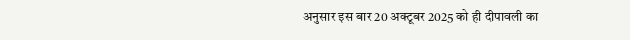अनुसार इस बार 20 अक्टूबर 2025 को ही दीपावली का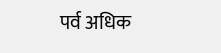पर्व अधिक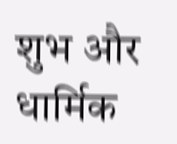शुभ और धार्मिक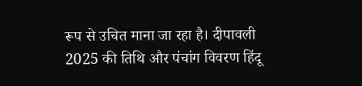रूप से उचित माना जा रहा है। दीपावली 2025 की तिथि और पंचांग विवरण हिंदू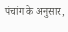पंचांग के अनुसार,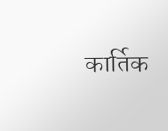कार्तिक